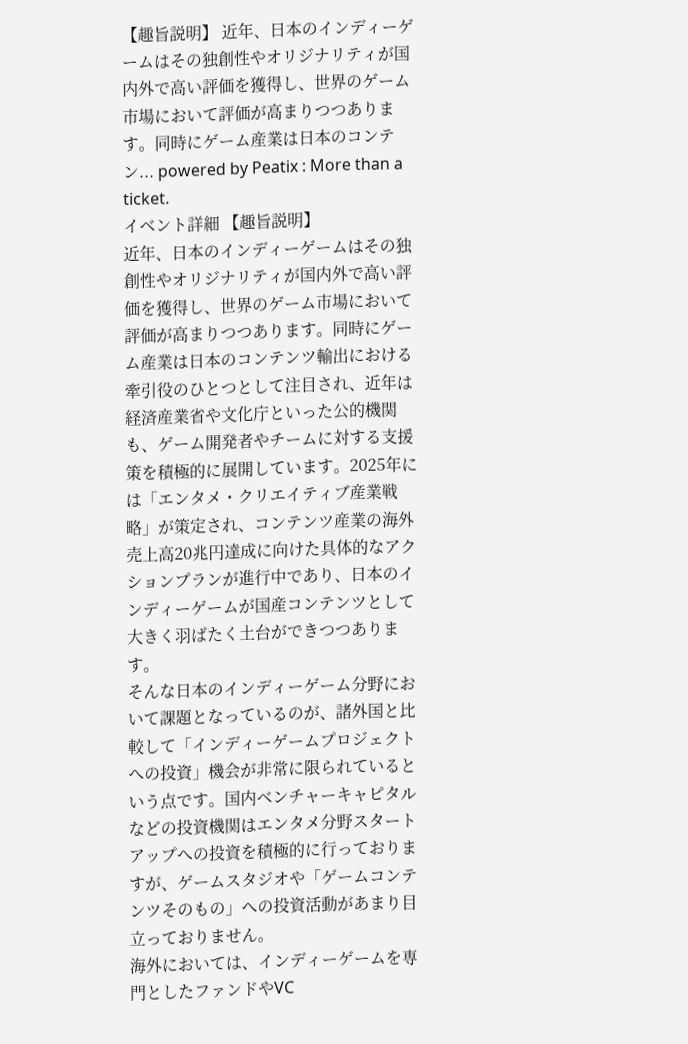【趣旨説明】 近年、日本のインディーゲームはその独創性やオリジナリティが国内外で高い評価を獲得し、世界のゲーム市場において評価が高まりつつあります。同時にゲーム産業は日本のコンテン... powered by Peatix : More than a ticket.
イベント詳細 【趣旨説明】
近年、日本のインディーゲームはその独創性やオリジナリティが国内外で高い評価を獲得し、世界のゲーム市場において評価が高まりつつあります。同時にゲーム産業は日本のコンテンツ輸出における牽引役のひとつとして注目され、近年は経済産業省や文化庁といった公的機関も、ゲーム開発者やチームに対する支援策を積極的に展開しています。2025年には「エンタメ・クリエイティブ産業戦略」が策定され、コンテンツ産業の海外売上高20兆円達成に向けた具体的なアクションプランが進行中であり、日本のインディーゲームが国産コンテンツとして大きく羽ばたく土台ができつつあります。
そんな日本のインディーゲーム分野において課題となっているのが、諸外国と比較して「インディーゲームプロジェクトへの投資」機会が非常に限られているという点です。国内ベンチャーキャピタルなどの投資機関はエンタメ分野スタートアップへの投資を積極的に行っておりますが、ゲームスタジオや「ゲームコンテンツそのもの」への投資活動があまり目立っておりません。
海外においては、インディーゲームを専門としたファンドやVC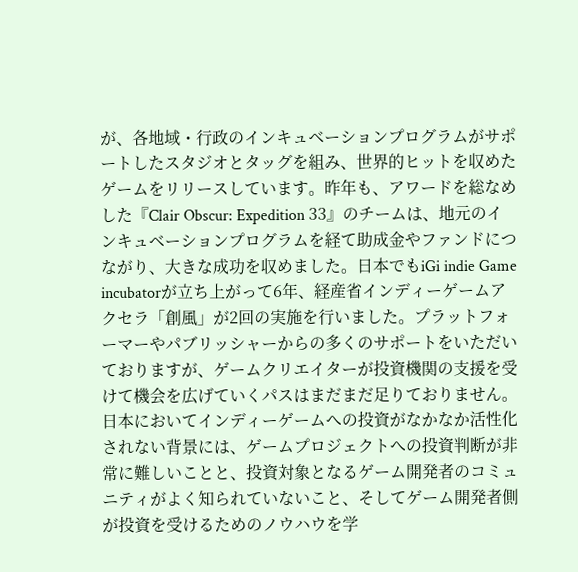が、各地域・行政のインキュベーションプログラムがサポートしたスタジオとタッグを組み、世界的ヒットを収めたゲームをリリースしています。昨年も、アワードを総なめした『Clair Obscur: Expedition 33』のチームは、地元のインキュベーションプログラムを経て助成金やファンドにつながり、大きな成功を収めました。日本でもiGi indie Game incubatorが立ち上がって6年、経産省インディーゲームアクセラ「創風」が2回の実施を行いました。プラットフォーマーやパブリッシャーからの多くのサポートをいただいておりますが、ゲームクリエイターが投資機関の支援を受けて機会を広げていくパスはまだまだ足りておりません。
日本においてインディーゲームへの投資がなかなか活性化されない背景には、ゲームプロジェクトへの投資判断が非常に難しいことと、投資対象となるゲーム開発者のコミュニティがよく知られていないこと、そしてゲーム開発者側が投資を受けるためのノウハウを学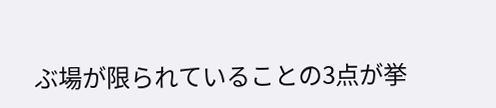ぶ場が限られていることの3点が挙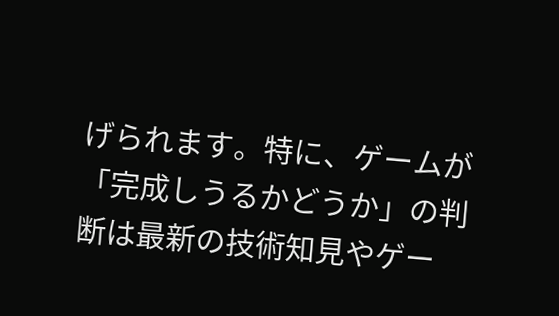げられます。特に、ゲームが「完成しうるかどうか」の判断は最新の技術知見やゲー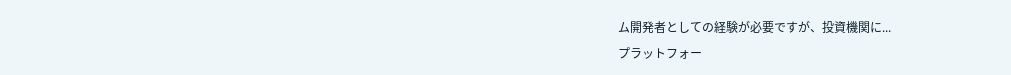ム開発者としての経験が必要ですが、投資機関に...
プラットフォー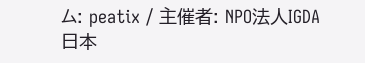ム: peatix / 主催者: NPO法人IGDA日本